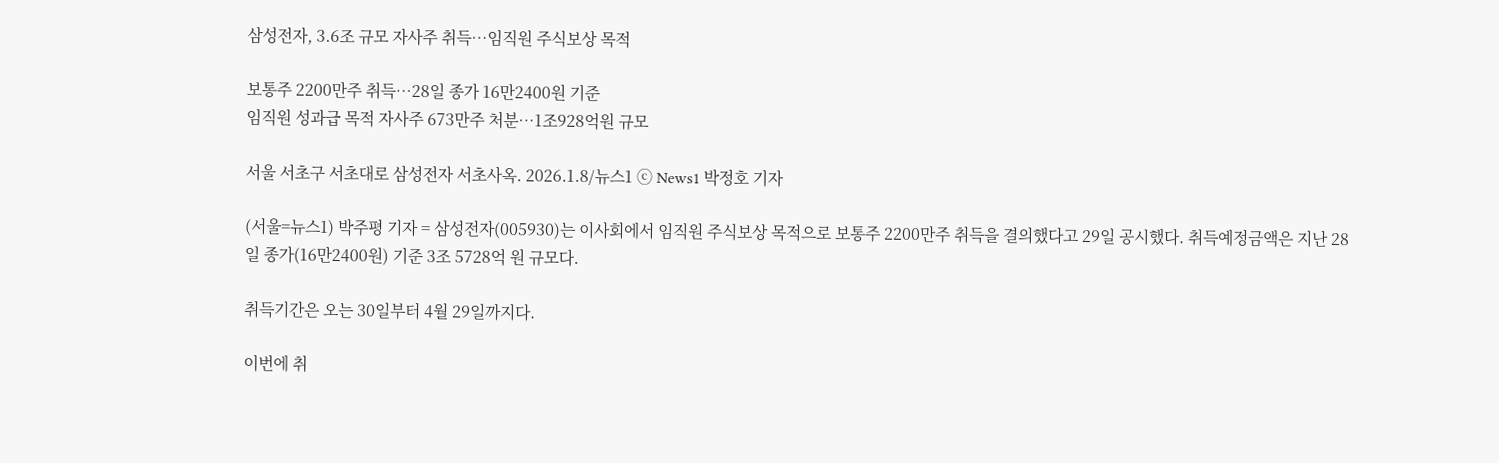삼성전자, 3.6조 규모 자사주 취득…임직원 주식보상 목적

보통주 2200만주 취득…28일 종가 16만2400원 기준
임직원 성과급 목적 자사주 673만주 처분…1조928억원 규모

서울 서초구 서초대로 삼성전자 서초사옥. 2026.1.8/뉴스1 ⓒ News1 박정호 기자

(서울=뉴스1) 박주평 기자 = 삼성전자(005930)는 이사회에서 임직원 주식보상 목적으로 보통주 2200만주 취득을 결의했다고 29일 공시했다. 취득예정금액은 지난 28일 종가(16만2400원) 기준 3조 5728억 원 규모다.

취득기간은 오는 30일부터 4월 29일까지다.

이번에 취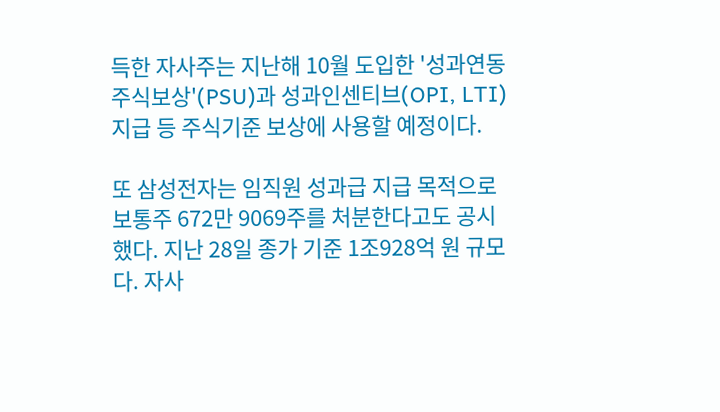득한 자사주는 지난해 10월 도입한 '성과연동 주식보상'(PSU)과 성과인센티브(OPI, LTI) 지급 등 주식기준 보상에 사용할 예정이다.

또 삼성전자는 임직원 성과급 지급 목적으로 보통주 672만 9069주를 처분한다고도 공시했다. 지난 28일 종가 기준 1조928억 원 규모다. 자사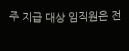주 지급 대상 임직원은 전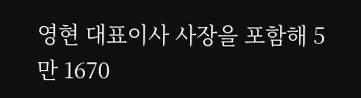영현 대표이사 사장을 포함해 5만 1670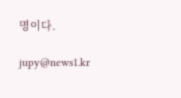명이다.

jupy@news1.kr